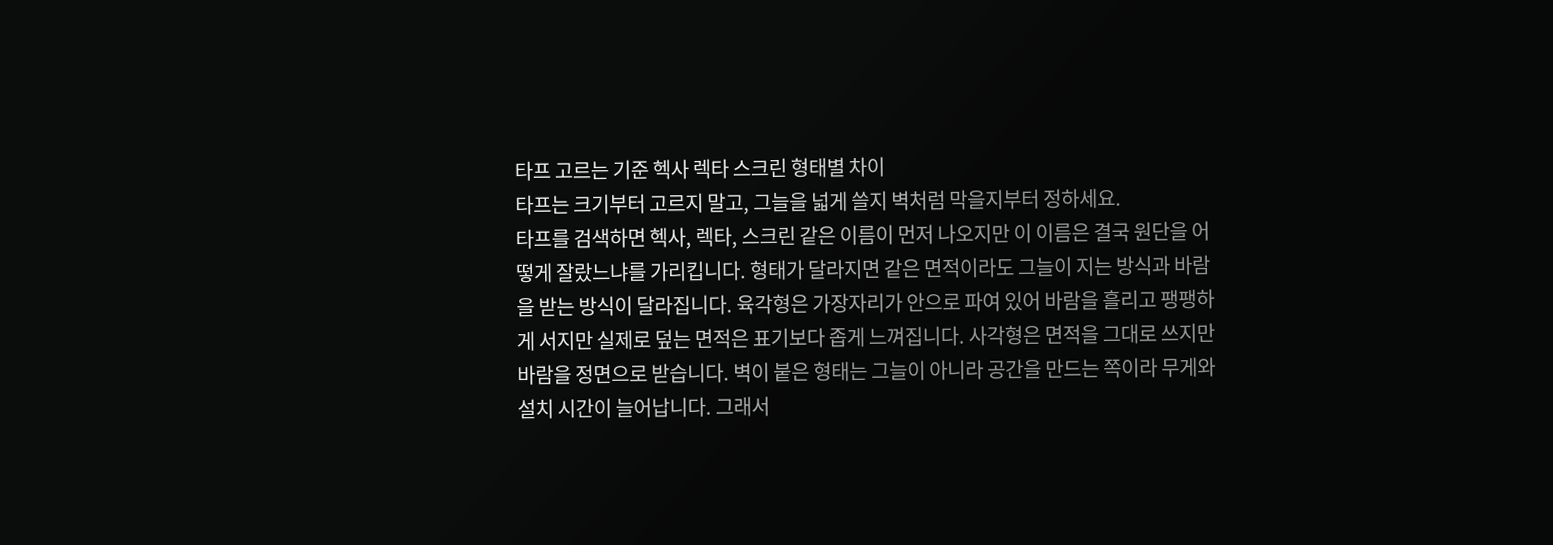타프 고르는 기준 헥사 렉타 스크린 형태별 차이
타프는 크기부터 고르지 말고, 그늘을 넓게 쓸지 벽처럼 막을지부터 정하세요.
타프를 검색하면 헥사, 렉타, 스크린 같은 이름이 먼저 나오지만 이 이름은 결국 원단을 어떻게 잘랐느냐를 가리킵니다. 형태가 달라지면 같은 면적이라도 그늘이 지는 방식과 바람을 받는 방식이 달라집니다. 육각형은 가장자리가 안으로 파여 있어 바람을 흘리고 팽팽하게 서지만 실제로 덮는 면적은 표기보다 좁게 느껴집니다. 사각형은 면적을 그대로 쓰지만 바람을 정면으로 받습니다. 벽이 붙은 형태는 그늘이 아니라 공간을 만드는 쪽이라 무게와 설치 시간이 늘어납니다. 그래서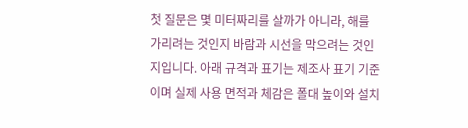첫 질문은 몇 미터짜리를 살까가 아니라, 해를 가리려는 것인지 바람과 시선을 막으려는 것인지입니다. 아래 규격과 표기는 제조사 표기 기준이며 실제 사용 면적과 체감은 폴대 높이와 설치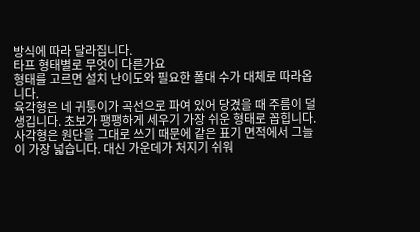방식에 따라 달라집니다.
타프 형태별로 무엇이 다른가요
형태를 고르면 설치 난이도와 필요한 폴대 수가 대체로 따라옵니다.
육각형은 네 귀퉁이가 곡선으로 파여 있어 당겼을 때 주름이 덜 생깁니다. 초보가 팽팽하게 세우기 가장 쉬운 형태로 꼽힙니다.
사각형은 원단을 그대로 쓰기 때문에 같은 표기 면적에서 그늘이 가장 넓습니다. 대신 가운데가 처지기 쉬워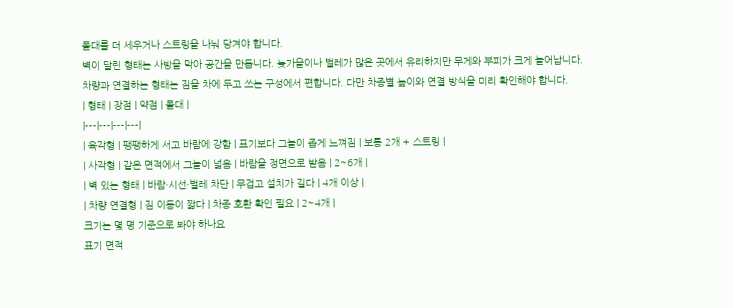폴대를 더 세우거나 스트링을 나눠 당겨야 합니다.
벽이 달린 형태는 사방을 막아 공간을 만듭니다. 늦가을이나 벌레가 많은 곳에서 유리하지만 무게와 부피가 크게 늘어납니다.
차량과 연결하는 형태는 짐을 차에 두고 쓰는 구성에서 편합니다. 다만 차종별 높이와 연결 방식을 미리 확인해야 합니다.
| 형태 | 장점 | 약점 | 폴대 |
|---|---|---|---|
| 육각형 | 팽팽하게 서고 바람에 강함 | 표기보다 그늘이 좁게 느껴짐 | 보통 2개 + 스트링 |
| 사각형 | 같은 면적에서 그늘이 넓음 | 바람을 정면으로 받음 | 2~6개 |
| 벽 있는 형태 | 바람·시선·벌레 차단 | 무겁고 설치가 길다 | 4개 이상 |
| 차량 연결형 | 짐 이동이 짧다 | 차종 호환 확인 필요 | 2~4개 |
크기는 몇 명 기준으로 봐야 하나요
표기 면적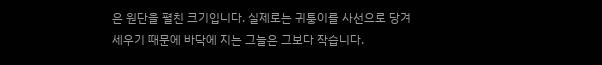은 원단을 펼친 크기입니다. 실제로는 귀퉁이를 사선으로 당겨 세우기 때문에 바닥에 지는 그늘은 그보다 작습니다.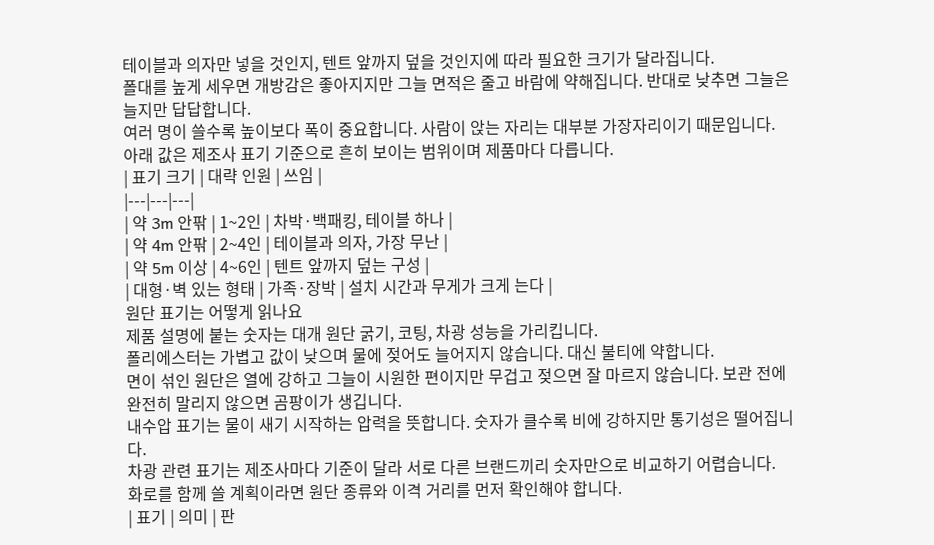테이블과 의자만 넣을 것인지, 텐트 앞까지 덮을 것인지에 따라 필요한 크기가 달라집니다.
폴대를 높게 세우면 개방감은 좋아지지만 그늘 면적은 줄고 바람에 약해집니다. 반대로 낮추면 그늘은 늘지만 답답합니다.
여러 명이 쓸수록 높이보다 폭이 중요합니다. 사람이 앉는 자리는 대부분 가장자리이기 때문입니다.
아래 값은 제조사 표기 기준으로 흔히 보이는 범위이며 제품마다 다릅니다.
| 표기 크기 | 대략 인원 | 쓰임 |
|---|---|---|
| 약 3m 안팎 | 1~2인 | 차박·백패킹, 테이블 하나 |
| 약 4m 안팎 | 2~4인 | 테이블과 의자, 가장 무난 |
| 약 5m 이상 | 4~6인 | 텐트 앞까지 덮는 구성 |
| 대형·벽 있는 형태 | 가족·장박 | 설치 시간과 무게가 크게 는다 |
원단 표기는 어떻게 읽나요
제품 설명에 붙는 숫자는 대개 원단 굵기, 코팅, 차광 성능을 가리킵니다.
폴리에스터는 가볍고 값이 낮으며 물에 젖어도 늘어지지 않습니다. 대신 불티에 약합니다.
면이 섞인 원단은 열에 강하고 그늘이 시원한 편이지만 무겁고 젖으면 잘 마르지 않습니다. 보관 전에 완전히 말리지 않으면 곰팡이가 생깁니다.
내수압 표기는 물이 새기 시작하는 압력을 뜻합니다. 숫자가 클수록 비에 강하지만 통기성은 떨어집니다.
차광 관련 표기는 제조사마다 기준이 달라 서로 다른 브랜드끼리 숫자만으로 비교하기 어렵습니다.
화로를 함께 쓸 계획이라면 원단 종류와 이격 거리를 먼저 확인해야 합니다.
| 표기 | 의미 | 판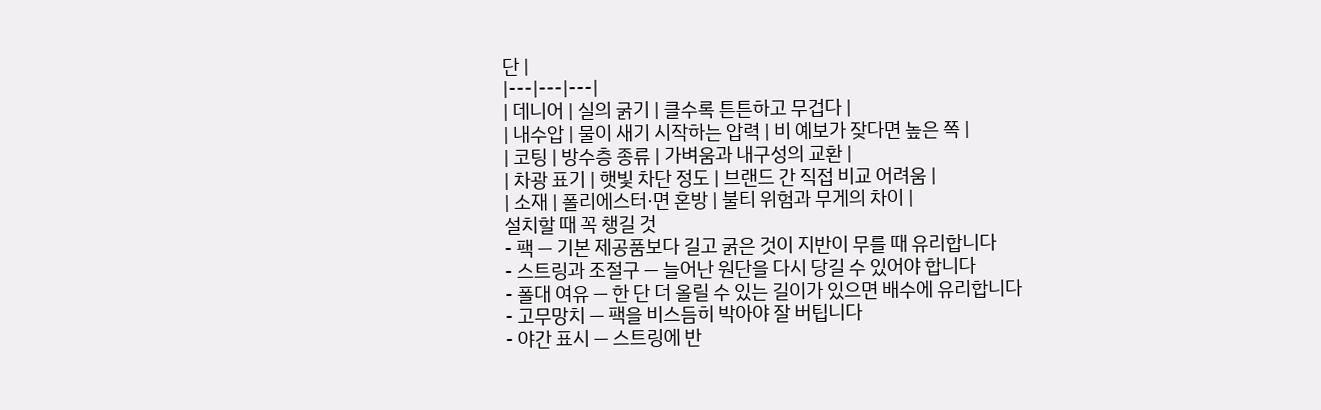단 |
|---|---|---|
| 데니어 | 실의 굵기 | 클수록 튼튼하고 무겁다 |
| 내수압 | 물이 새기 시작하는 압력 | 비 예보가 잦다면 높은 쪽 |
| 코팅 | 방수층 종류 | 가벼움과 내구성의 교환 |
| 차광 표기 | 햇빛 차단 정도 | 브랜드 간 직접 비교 어려움 |
| 소재 | 폴리에스터·면 혼방 | 불티 위험과 무게의 차이 |
설치할 때 꼭 챙길 것
- 팩 — 기본 제공품보다 길고 굵은 것이 지반이 무를 때 유리합니다
- 스트링과 조절구 — 늘어난 원단을 다시 당길 수 있어야 합니다
- 폴대 여유 — 한 단 더 올릴 수 있는 길이가 있으면 배수에 유리합니다
- 고무망치 — 팩을 비스듬히 박아야 잘 버팁니다
- 야간 표시 — 스트링에 반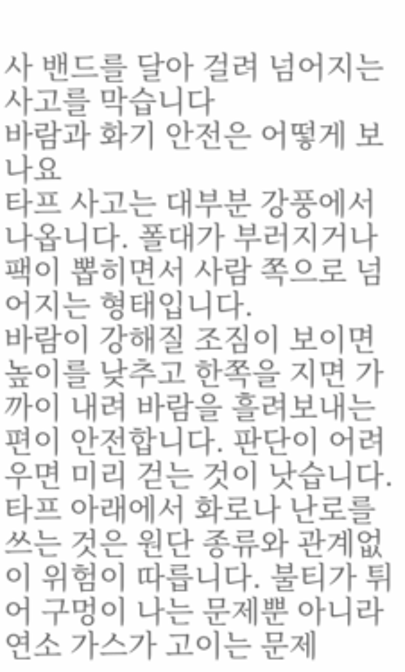사 밴드를 달아 걸려 넘어지는 사고를 막습니다
바람과 화기 안전은 어떻게 보나요
타프 사고는 대부분 강풍에서 나옵니다. 폴대가 부러지거나 팩이 뽑히면서 사람 쪽으로 넘어지는 형태입니다.
바람이 강해질 조짐이 보이면 높이를 낮추고 한쪽을 지면 가까이 내려 바람을 흘려보내는 편이 안전합니다. 판단이 어려우면 미리 걷는 것이 낫습니다.
타프 아래에서 화로나 난로를 쓰는 것은 원단 종류와 관계없이 위험이 따릅니다. 불티가 튀어 구멍이 나는 문제뿐 아니라 연소 가스가 고이는 문제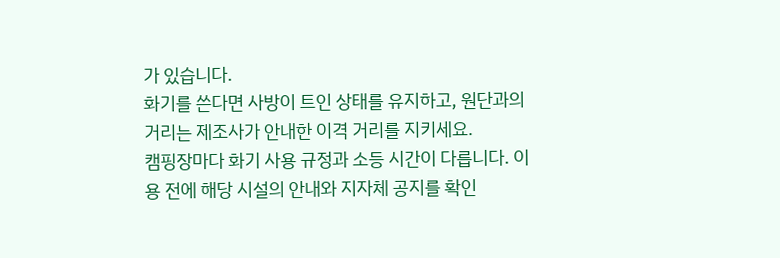가 있습니다.
화기를 쓴다면 사방이 트인 상태를 유지하고, 원단과의 거리는 제조사가 안내한 이격 거리를 지키세요.
캠핑장마다 화기 사용 규정과 소등 시간이 다릅니다. 이용 전에 해당 시설의 안내와 지자체 공지를 확인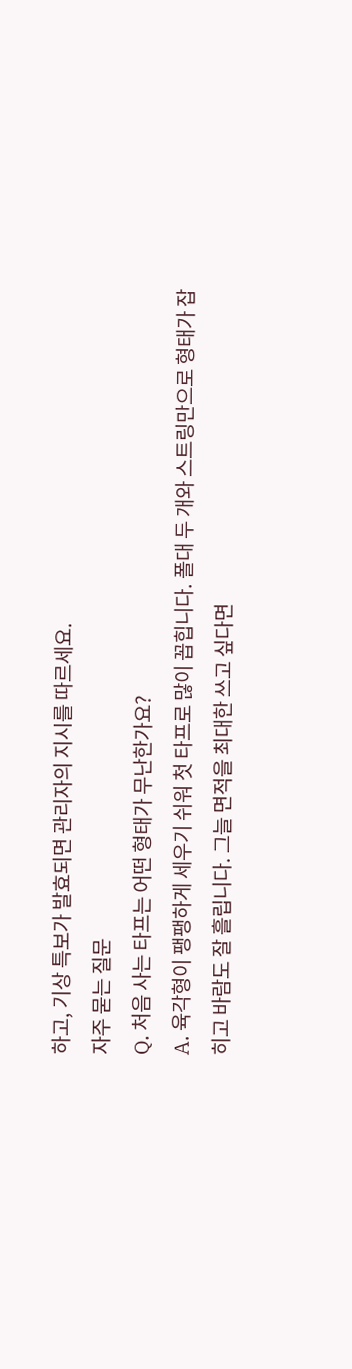하고, 기상 특보가 발효되면 관리자의 지시를 따르세요.
자주 묻는 질문
Q. 처음 사는 타프는 어떤 형태가 무난한가요?
A. 육각형이 팽팽하게 세우기 쉬워 첫 타프로 많이 꼽힙니다. 폴대 두 개와 스트링만으로 형태가 잡히고 바람도 잘 흘립니다. 그늘 면적을 최대한 쓰고 싶다면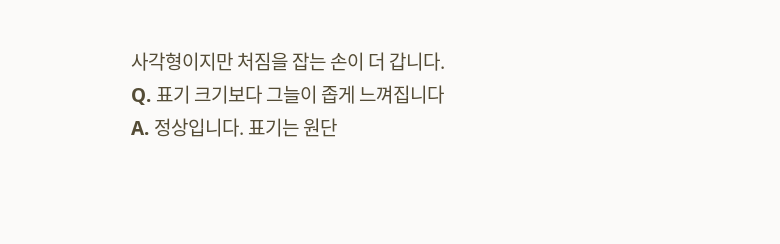사각형이지만 처짐을 잡는 손이 더 갑니다.
Q. 표기 크기보다 그늘이 좁게 느껴집니다
A. 정상입니다. 표기는 원단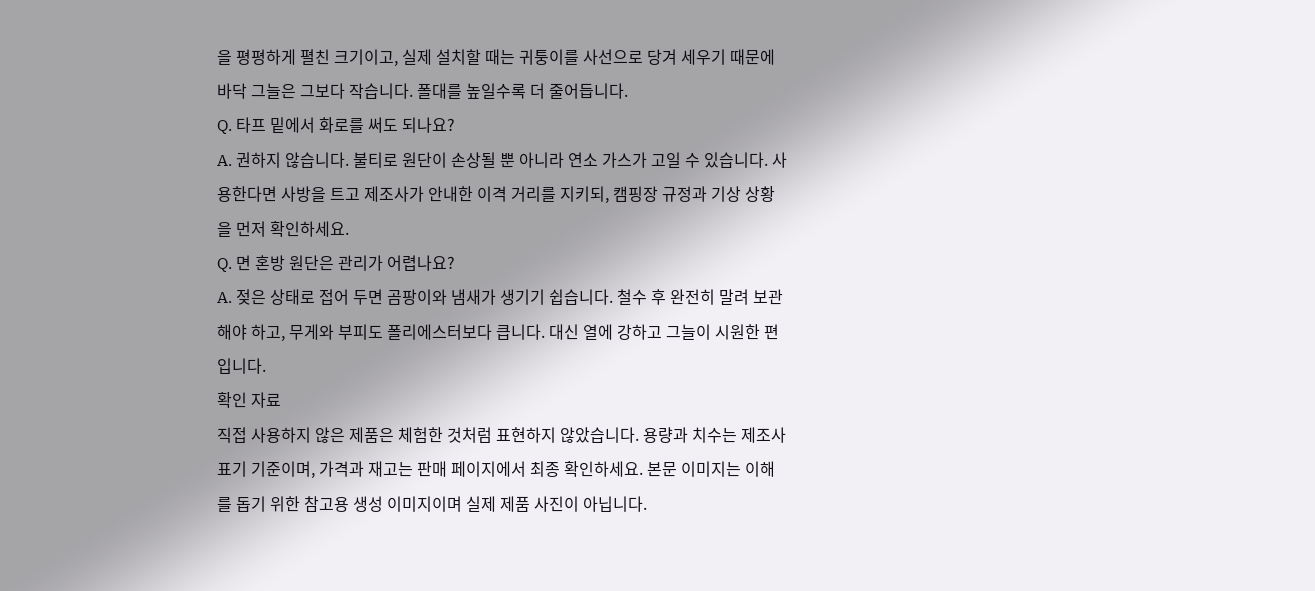을 평평하게 펼친 크기이고, 실제 설치할 때는 귀퉁이를 사선으로 당겨 세우기 때문에 바닥 그늘은 그보다 작습니다. 폴대를 높일수록 더 줄어듭니다.
Q. 타프 밑에서 화로를 써도 되나요?
A. 권하지 않습니다. 불티로 원단이 손상될 뿐 아니라 연소 가스가 고일 수 있습니다. 사용한다면 사방을 트고 제조사가 안내한 이격 거리를 지키되, 캠핑장 규정과 기상 상황을 먼저 확인하세요.
Q. 면 혼방 원단은 관리가 어렵나요?
A. 젖은 상태로 접어 두면 곰팡이와 냄새가 생기기 쉽습니다. 철수 후 완전히 말려 보관해야 하고, 무게와 부피도 폴리에스터보다 큽니다. 대신 열에 강하고 그늘이 시원한 편입니다.
확인 자료
직접 사용하지 않은 제품은 체험한 것처럼 표현하지 않았습니다. 용량과 치수는 제조사 표기 기준이며, 가격과 재고는 판매 페이지에서 최종 확인하세요. 본문 이미지는 이해를 돕기 위한 참고용 생성 이미지이며 실제 제품 사진이 아닙니다.